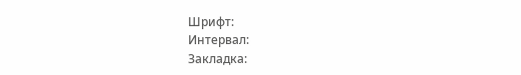Шрифт:
Интервал:
Закладка: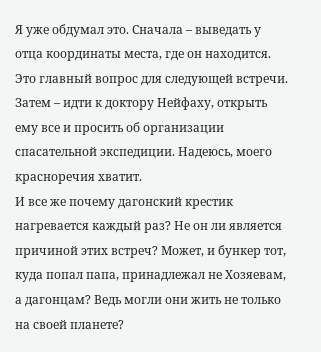Я уже обдумал это. Сначала – выведать у отца координаты места, где он находится. Это главный вопрос для следующей встречи. Затем – идти к доктору Нейфаху, открыть ему все и просить об организации спасательной экспедиции. Надеюсь, моего красноречия хватит.
И все же почему дагонский крестик нагревается каждый раз? Не он ли является причиной этих встреч? Может, и бункер тот, куда попал папа, принадлежал не Хозяевам, а дагонцам? Ведь могли они жить не только на своей планете?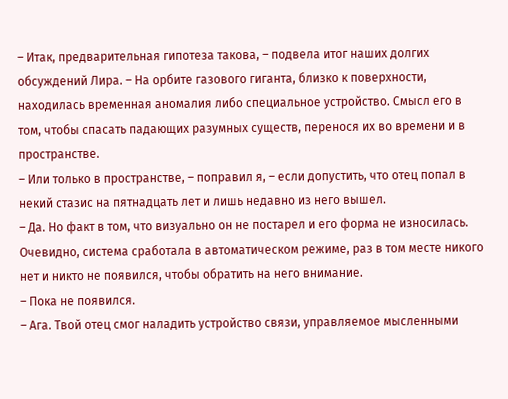– Итак, предварительная гипотеза такова, – подвела итог наших долгих обсуждений Лира. – На орбите газового гиганта, близко к поверхности, находилась временная аномалия либо специальное устройство. Смысл его в том, чтобы спасать падающих разумных существ, перенося их во времени и в пространстве.
– Или только в пространстве, – поправил я, – если допустить, что отец попал в некий стазис на пятнадцать лет и лишь недавно из него вышел.
– Да. Но факт в том, что визуально он не постарел и его форма не износилась. Очевидно, система сработала в автоматическом режиме, раз в том месте никого нет и никто не появился, чтобы обратить на него внимание.
– Пока не появился.
– Ага. Твой отец смог наладить устройство связи, управляемое мысленными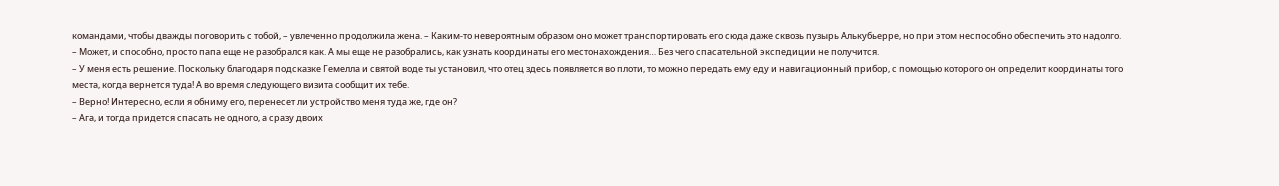командами, чтобы дважды поговорить с тобой, – увлеченно продолжила жена. – Каким-то невероятным образом оно может транспортировать его сюда даже сквозь пузырь Алькубьерре, но при этом неспособно обеспечить это надолго.
– Может, и способно, просто папа еще не разобрался как. А мы еще не разобрались, как узнать координаты его местонахождения… Без чего спасательной экспедиции не получится.
– У меня есть решение. Поскольку благодаря подсказке Гемелла и святой воде ты установил, что отец здесь появляется во плоти, то можно передать ему еду и навигационный прибор, с помощью которого он определит координаты того места, когда вернется туда! А во время следующего визита сообщит их тебе.
– Верно! Интересно, если я обниму его, перенесет ли устройство меня туда же, где он?
– Ага, и тогда придется спасать не одного, а сразу двоих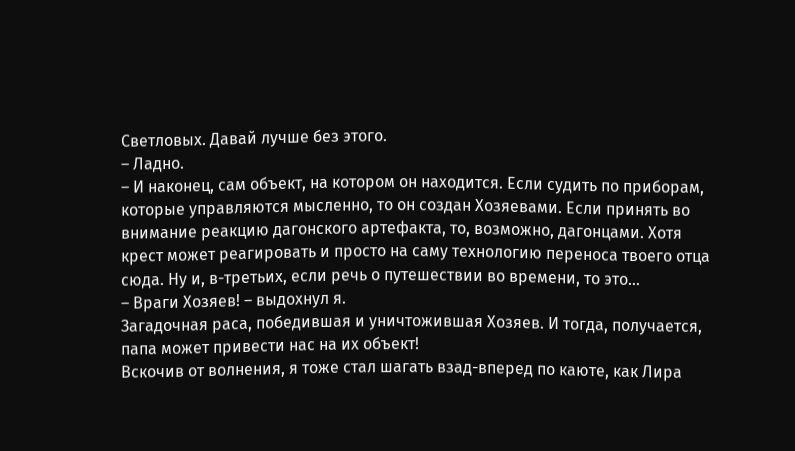Светловых. Давай лучше без этого.
– Ладно.
– И наконец, сам объект, на котором он находится. Если судить по приборам, которые управляются мысленно, то он создан Хозяевами. Если принять во внимание реакцию дагонского артефакта, то, возможно, дагонцами. Хотя крест может реагировать и просто на саму технологию переноса твоего отца сюда. Ну и, в-третьих, если речь о путешествии во времени, то это…
– Враги Хозяев! – выдохнул я.
Загадочная раса, победившая и уничтожившая Хозяев. И тогда, получается, папа может привести нас на их объект!
Вскочив от волнения, я тоже стал шагать взад-вперед по каюте, как Лира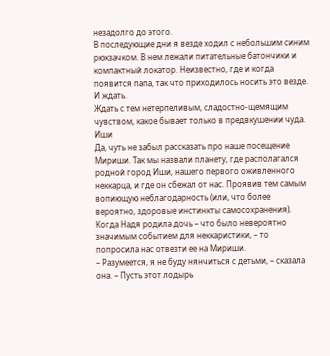незадолго до этого.
В последующие дни я везде ходил с небольшим синим рюкзачком. В нем лежали питательные батончики и компактный локатор. Неизвестно, где и когда появится папа, так что приходилось носить это везде. И ждать.
Ждать с тем нетерпеливым, сладостно-щемящим чувством, какое бывает только в предвкушении чуда.
Иши
Да, чуть не забыл рассказать про наше посещение Мириши. Так мы назвали планету, где располагался родной город Иши, нашего первого оживленного неккарца, и где он сбежал от нас. Проявив тем самым вопиющую неблагодарность (или, что более вероятно, здоровые инстинкты самосохранения).
Когда Надя родила дочь – что было невероятно значимым событием для неккаристики, – то попросила нас отвезти ее на Мириши.
– Разумеется, я не буду нянчиться с детьми, – сказала она. – Пусть этот лодырь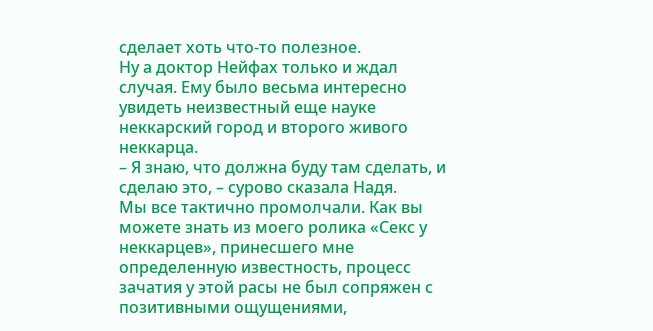сделает хоть что-то полезное.
Ну а доктор Нейфах только и ждал случая. Ему было весьма интересно увидеть неизвестный еще науке неккарский город и второго живого неккарца.
– Я знаю, что должна буду там сделать, и сделаю это, – сурово сказала Надя.
Мы все тактично промолчали. Как вы можете знать из моего ролика «Секс у неккарцев», принесшего мне определенную известность, процесс зачатия у этой расы не был сопряжен с позитивными ощущениями,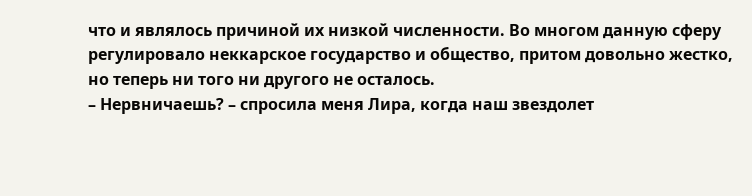что и являлось причиной их низкой численности. Во многом данную сферу регулировало неккарское государство и общество, притом довольно жестко, но теперь ни того ни другого не осталось.
– Нервничаешь? – спросила меня Лира, когда наш звездолет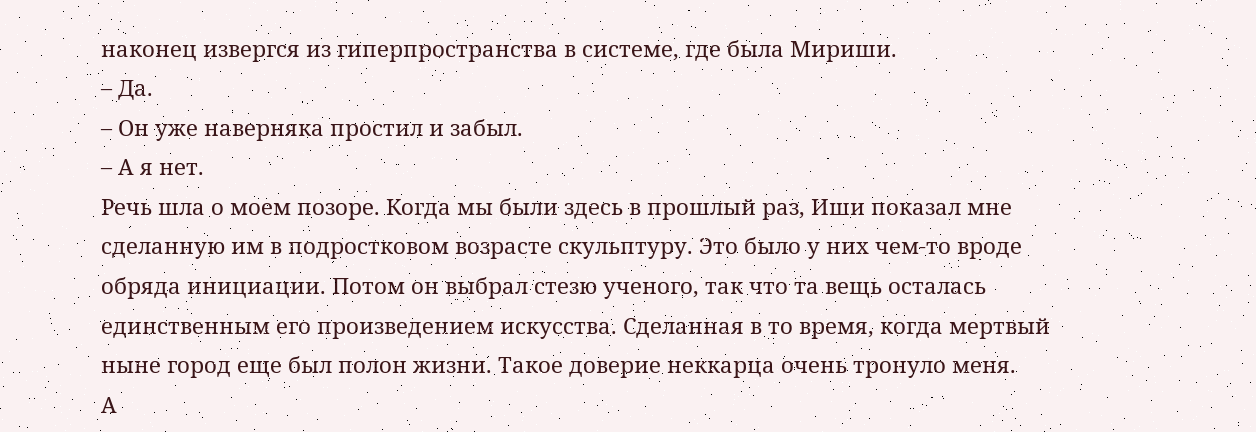наконец извергся из гиперпространства в системе, где была Мириши.
– Да.
– Он уже наверняка простил и забыл.
– А я нет.
Речь шла о моем позоре. Когда мы были здесь в прошлый раз, Иши показал мне сделанную им в подростковом возрасте скульптуру. Это было у них чем-то вроде обряда инициации. Потом он выбрал стезю ученого, так что та вещь осталась единственным его произведением искусства. Сделанная в то время, когда мертвый ныне город еще был полон жизни. Такое доверие неккарца очень тронуло меня.
А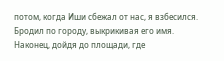потом, когда Иши сбежал от нас, я взбесился. Бродил по городу, выкрикивая его имя. Наконец, дойдя до площади, где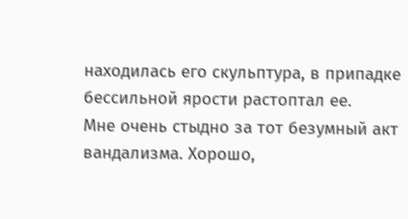находилась его скульптура, в припадке бессильной ярости растоптал ее.
Мне очень стыдно за тот безумный акт вандализма. Хорошо,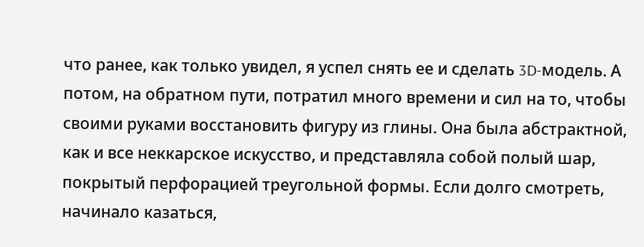что ранее, как только увидел, я успел снять ее и сделать 3D-модель. А потом, на обратном пути, потратил много времени и сил на то, чтобы своими руками восстановить фигуру из глины. Она была абстрактной, как и все неккарское искусство, и представляла собой полый шар, покрытый перфорацией треугольной формы. Если долго смотреть, начинало казаться,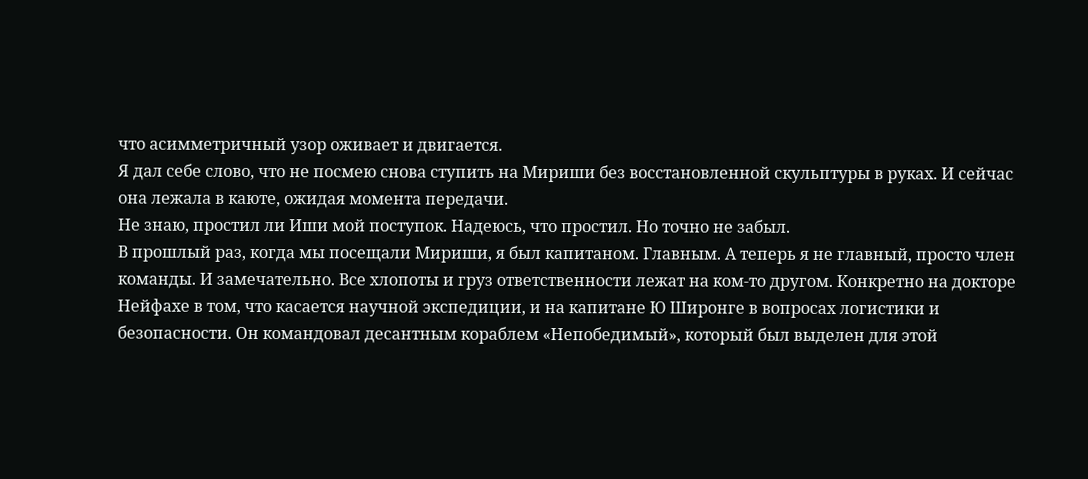что асимметричный узор оживает и двигается.
Я дал себе слово, что не посмею снова ступить на Мириши без восстановленной скульптуры в руках. И сейчас она лежала в каюте, ожидая момента передачи.
Не знаю, простил ли Иши мой поступок. Надеюсь, что простил. Но точно не забыл.
В прошлый раз, когда мы посещали Мириши, я был капитаном. Главным. А теперь я не главный, просто член команды. И замечательно. Все хлопоты и груз ответственности лежат на ком-то другом. Конкретно на докторе Нейфахе в том, что касается научной экспедиции, и на капитане Ю Широнге в вопросах логистики и безопасности. Он командовал десантным кораблем «Непобедимый», который был выделен для этой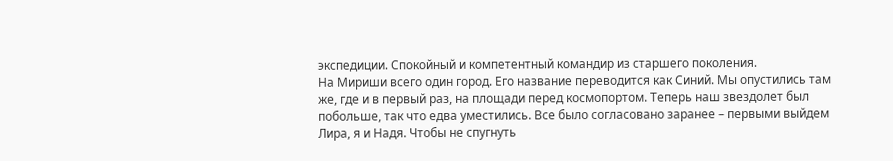экспедиции. Спокойный и компетентный командир из старшего поколения.
На Мириши всего один город. Его название переводится как Синий. Мы опустились там же, где и в первый раз, на площади перед космопортом. Теперь наш звездолет был побольше, так что едва уместились. Все было согласовано заранее – первыми выйдем Лира, я и Надя. Чтобы не спугнуть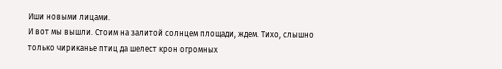Иши новыми лицами.
И вот мы вышли. Стоим на залитой солнцем площади, ждем. Тихо, слышно только чириканье птиц да шелест крон огромных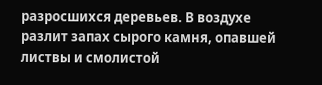разросшихся деревьев. В воздухе разлит запах сырого камня, опавшей листвы и смолистой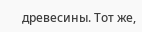древесины. Тот же,